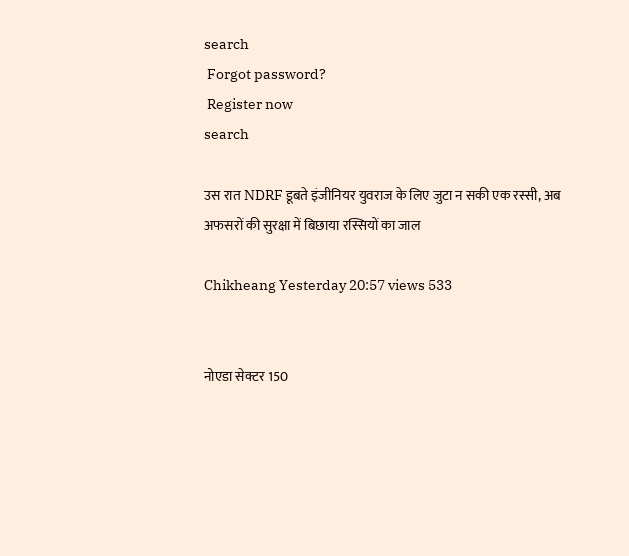search
 Forgot password?
 Register now
search

उस रात NDRF डूबते इंजीनियर युवराज के लिए जुटा न सकी एक रस्सी, अब अफसरों की सुरक्षा में बिछाया रस्सियों का जाल

Chikheang Yesterday 20:57 views 533


नोएडा सेक्टर 150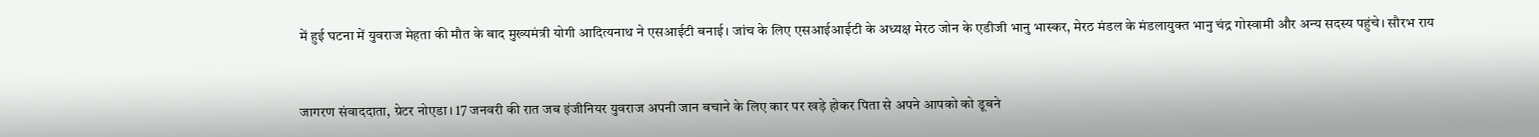में हुई घटना में युवराज मेहता की मौत के बाद मुख्यमंत्री योगी आदित्यनाथ ने एसआईटी बनाई। जांच के लिए एसआईआईटी के अध्यक्ष मेरठ जोन के एडीजी भानु भास्कर, मेरठ मंडल के मंडलायुक्त भानु चंद्र गोस्वामी और अन्य सदस्य पहुंचे। सौरभ राय



जागरण संवाददाता, ग्रेटर नोएडा। 17 जनवरी की रात जब इंजीनियर युवराज अपनी जान बचाने के लिए कार पर खड़े होकर पिता से अपने आपको को डूबने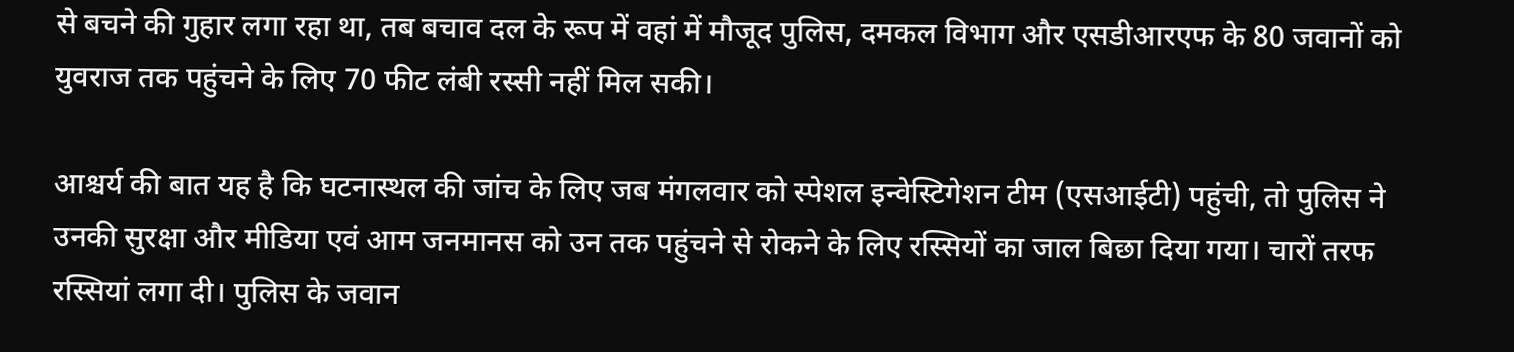से बचने की गुहार लगा रहा था, तब बचाव दल के रूप में वहां में मौजूद पुलिस, दमकल विभाग और एसडीआरएफ के 80 जवानों को युवराज तक पहुंचने के लिए 70 फीट लंबी रस्सी नहीं मिल सकी।

आश्चर्य की बात यह है कि घटनास्थल की जांच के लिए जब मंगलवार को स्पेशल इन्वेस्टिगेशन टीम (एसआईटी) पहुंची, तो पुलिस ने उनकी सुरक्षा और मीडिया एवं आम जनमानस को उन तक पहुंचने से रोकने के लिए रस्सियों का जाल बिछा दिया गया। चारों तरफ रस्सियां लगा दी। पुलिस के जवान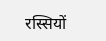रस्सियों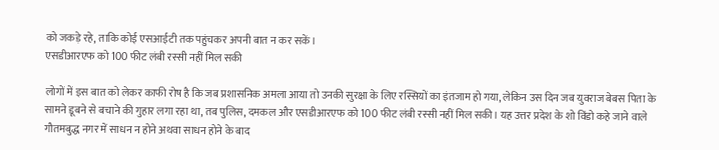को जकड़े रहे, ताकि कोई एसआईटी तक पहुंचकर अपनी बात न कर सकें।
एसडीआरएफ को 100 फीट लंबी रस्सी नहीं मिल सकी

लोगों में इस बात को लेकर काफी रोष है कि जब प्रशासनिक अमला आया तो उनकी सुरक्षा के लिए रस्सियों का इंतजाम हो गया, लेकिन उस दिन जब युवराज बेबस पिता के सामने डूबने से बचाने की गुहार लगा रहा था, तब पुलिस, दमकल और एसडीआरएफ को 100 फीट लंबी रस्सी नहीं मिल सकी। यह उत्तर प्रदेश के शो विंडो कहे जाने वाले गौतमबुद्ध नगर में साधन न होने अथवा साधन होने के बाद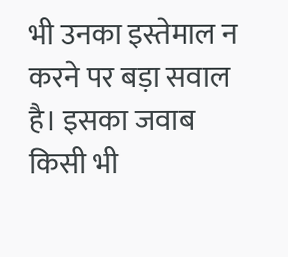भी उनका इस्तेमाल न करने पर बड़ा सवाल है। इसका जवाब किसी भी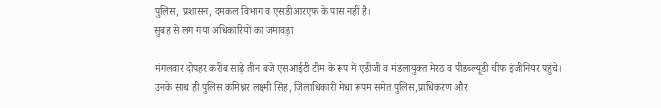पुलिस, प्रशासन, दमकल विभाग व एसडीआरएफ के पास नहीं है।
सुबह से लग गया अधिकारियों का जमावड़ा

मंगलवार दोपहर करीब साढ़े तीन बजे एसआईटी टीम के रूप में एडीजी व मंडलायुक्त मेरठ व पीडब्ल्यूडी चीफ इंजीनियर पहुंचे। उनके साथ ही पुलिस कमिश्नर लक्ष्मी सिंह, जिलाधिकारी मेधा रूपम समेत पुलिस,प्राधिकरण और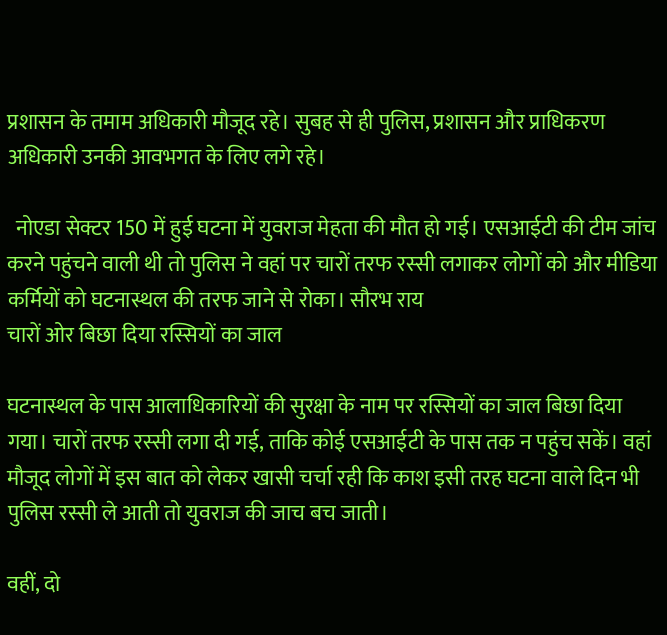प्रशासन के तमाम अधिकारी मौजूद रहे। सुबह से ही पुलिस, प्रशासन और प्राधिकरण अधिकारी उनकी आवभगत के लिए लगे रहे।

  नोएडा सेक्टर 150 में हुई घटना में युवराज मेहता की मौत हो गई। एसआईटी की टीम जांच करने पहुंचने वाली थी तो पुलिस ने वहां पर चारों तरफ रस्सी लगाकर लोगों को और मीडिया कर्मियों को घटनास्थल की तरफ जाने से रोका। सौरभ राय
चारों ओर बिछा दिया रस्सियों का जाल

घटनास्थल के पास आलाधिकारियों की सुरक्षा के नाम पर रस्सियों का जाल बिछा दिया गया। चारों तरफ रस्सी लगा दी गई, ताकि कोई एसआईटी के पास तक न पहुंच सकें। वहां मौजूद लोगों में इस बात को लेकर खासी चर्चा रही कि काश इसी तरह घटना वाले दिन भी पुलिस रस्सी ले आती तो युवराज की जाच बच जाती।

वहीं, दो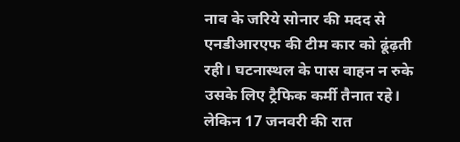नाव के जरिये सोनार की मदद से एनडीआरएफ की टीम कार को ढूंढ़ती रही। घटनास्थल के पास वाहन न रुके उसके लिए ट्रैफिक कर्मी तैनात रहे। लेकिन 17 जनवरी की रात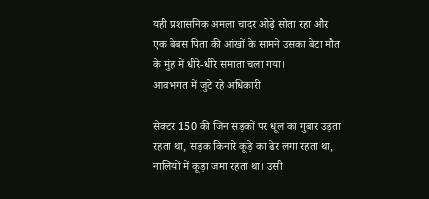यही प्रशासनिक अमला चादर ओढ़े सोता रहा और एक बेबस पिता की आंखों के सामने उसका बेटा मौत के मुंह में धीरे-धीरे समाता चला गया।
आवभगत में जुटे रहे अधिकारी

सेक्टर 150 की जिन सड़कों पर धूल का गुबार उड़ता रहता था, सड़क किनारे कूड़े का ढेर लगा रहता था, नालियों में कूड़ा जमा रहता था। उसी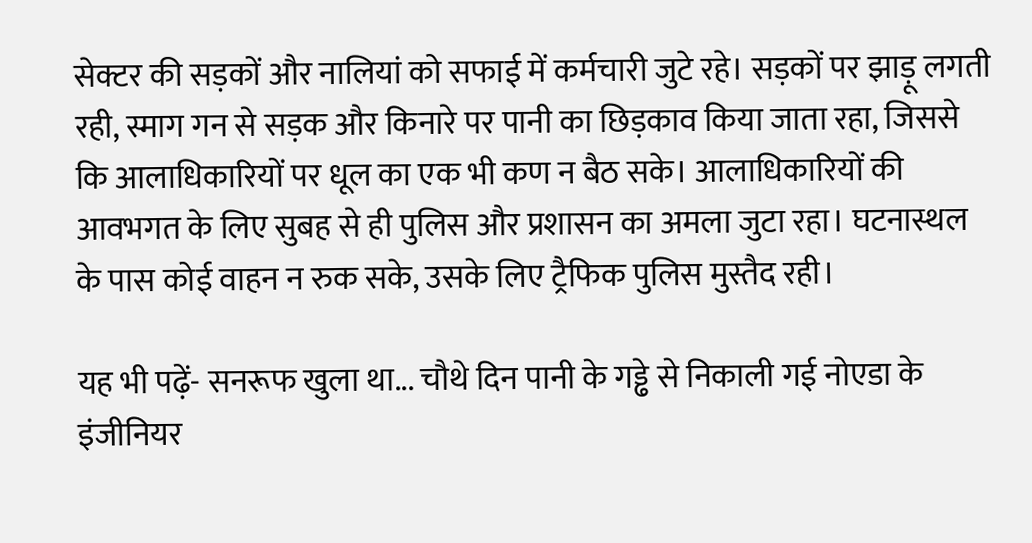सेक्टर की सड़कों और नालियां को सफाई में कर्मचारी जुटे रहे। सड़कों पर झाड़ू लगती रही, स्माग गन से सड़क और किनारे पर पानी का छिड़काव किया जाता रहा, जिससे कि आलाधिकारियों पर धूल का एक भी कण न बैठ सके। आलाधिकारियों की आवभगत के लिए सुबह से ही पुलिस और प्रशासन का अमला जुटा रहा। घटनास्थल के पास कोई वाहन न रुक सके, उसके लिए ट्रैफिक पुलिस मुस्तैद रही।

यह भी पढ़ें- सनरूफ खुला था... चौथे दिन पानी के गड्ढे से निकाली गई नोएडा के इंजीनियर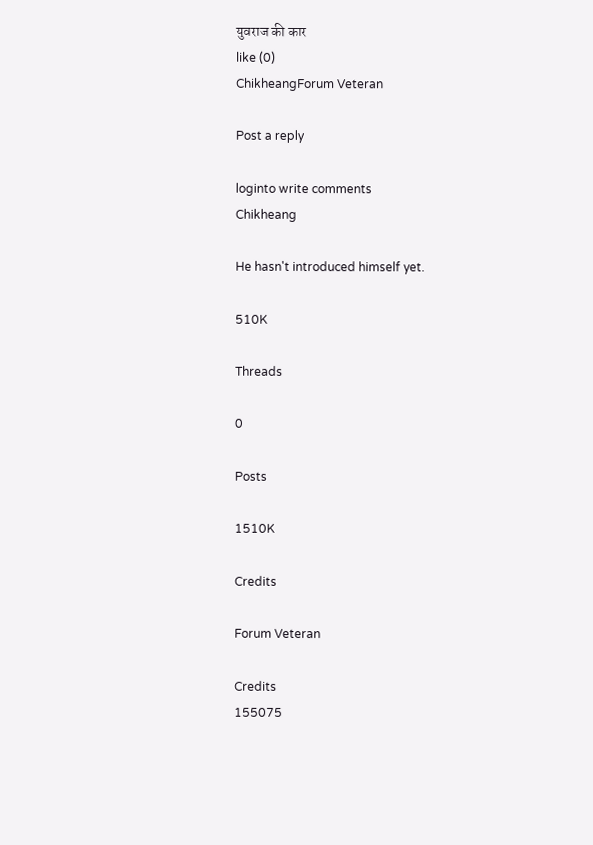युवराज की कार
like (0)
ChikheangForum Veteran

Post a reply

loginto write comments
Chikheang

He hasn't introduced himself yet.

510K

Threads

0

Posts

1510K

Credits

Forum Veteran

Credits
155075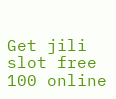Get jili slot free 100 online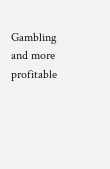Gambling and more profitable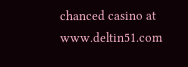chanced casino at www.deltin51.com